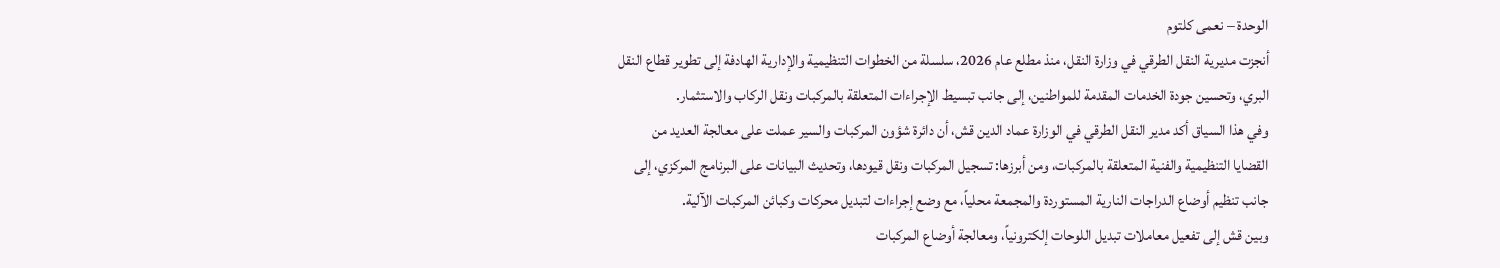الوحدة – نعمى كلتوم
أنجزت مديرية النقل الطرقي في وزارة النقل، منذ مطلع عام 2026، سلسلة من الخطوات التنظيمية والإدارية الهادفة إلى تطوير قطاع النقل البري، وتحسين جودة الخدمات المقدمة للمواطنين، إلى جانب تبسيط الإجراءات المتعلقة بالمركبات ونقل الركاب والاستثمار.
وفي هذا السياق أكد مدير النقل الطرقي في الوزارة عماد الدين قش، أن دائرة شؤون المركبات والسير عملت على معالجة العديد من القضايا التنظيمية والفنية المتعلقة بالمركبات، ومن أبرزها: تسجيل المركبات ونقل قيودها، وتحديث البيانات على البرنامج المركزي، إلى جانب تنظيم أوضاع الدراجات النارية المستوردة والمجمعة محلياً، مع وضع إجراءات لتبديل محركات وكبائن المركبات الآلية.
وبين قش إلى تفعيل معاملات تبديل اللوحات إلكترونياً، ومعالجة أوضاع المركبات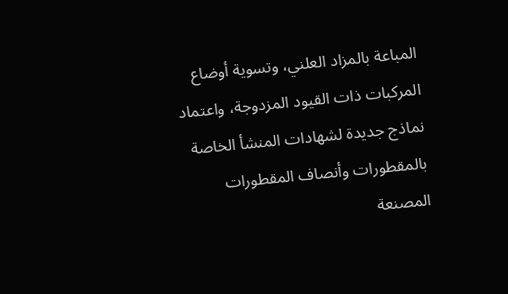المباعة بالمزاد العلني، وتسوية أوضاع المركبات ذات القيود المزدوجة، واعتماد نماذج جديدة لشهادات المنشأ الخاصة بالمقطورات وأنصاف المقطورات المصنعة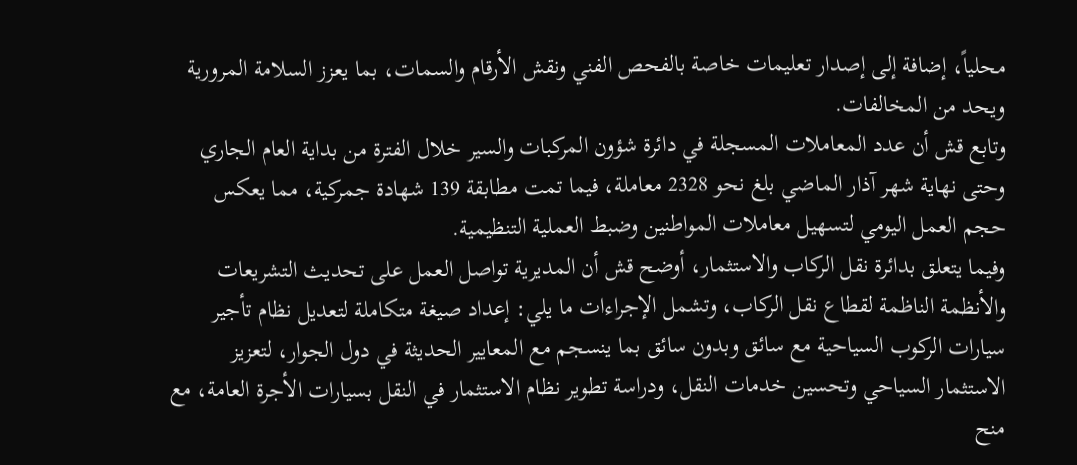محلياً، إضافة إلى إصدار تعليمات خاصة بالفحص الفني ونقش الأرقام والسمات، بما يعزز السلامة المرورية ويحد من المخالفات.
وتابع قش أن عدد المعاملات المسجلة في دائرة شؤون المركبات والسير خلال الفترة من بداية العام الجاري وحتى نهاية شهر آذار الماضي بلغ نحو 2328 معاملة، فيما تمت مطابقة 139 شهادة جمركية، مما يعكس حجم العمل اليومي لتسهيل معاملات المواطنين وضبط العملية التنظيمية.
وفيما يتعلق بدائرة نقل الركاب والاستثمار، أوضح قش أن المديرية تواصل العمل على تحديث التشريعات والأنظمة الناظمة لقطاع نقل الركاب، وتشمل الإجراءات ما يلي: إعداد صيغة متكاملة لتعديل نظام تأجير سيارات الركوب السياحية مع سائق وبدون سائق بما ينسجم مع المعايير الحديثة في دول الجوار، لتعزيز الاستثمار السياحي وتحسين خدمات النقل، ودراسة تطوير نظام الاستثمار في النقل بسيارات الأجرة العامة، مع منح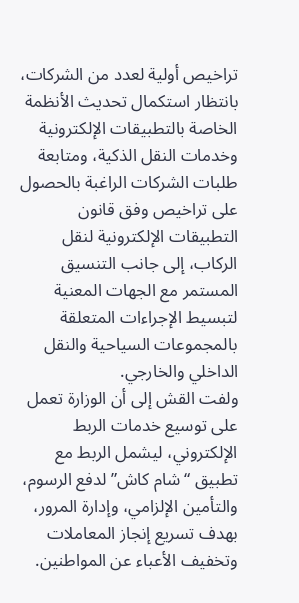تراخيص أولية لعدد من الشركات، بانتظار استكمال تحديث الأنظمة الخاصة بالتطبيقات الإلكترونية وخدمات النقل الذكية، ومتابعة طلبات الشركات الراغبة بالحصول على تراخيص وفق قانون التطبيقات الإلكترونية لنقل الركاب، إلى جانب التنسيق المستمر مع الجهات المعنية لتبسيط الإجراءات المتعلقة بالمجموعات السياحية والنقل الداخلي والخارجي.
ولفت القش إلى أن الوزارة تعمل على توسيع خدمات الربط الإلكتروني، ليشمل الربط مع تطبيق “شام كاش” لدفع الرسوم، والتأمين الإلزامي، وإدارة المرور، بهدف تسريع إنجاز المعاملات وتخفيف الأعباء عن المواطنين.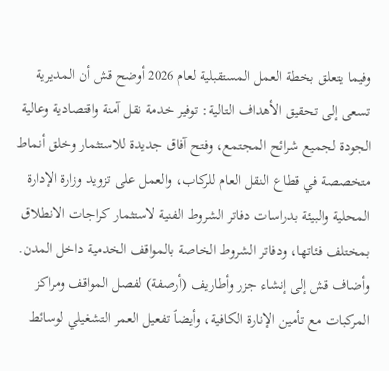وفيما يتعلق بخطة العمل المستقبلية لعام 2026 أوضح قش أن المديرية تسعى إلى تحقيق الأهداف التالية: توفير خدمة نقل آمنة واقتصادية وعالية الجودة لجميع شرائح المجتمع، وفتح آفاق جديدة للاستثمار وخلق أنماط متخصصة في قطاع النقل العام للركاب، والعمل على تزويد وزارة الإدارة المحلية والبيئة بدراسات دفاتر الشروط الفنية لاستثمار كراجات الانطلاق بمختلف فئاتها، ودفاتر الشروط الخاصة بالمواقف الخدمية داخل المدن.
وأضاف قش إلى إنشاء جزر وأطاريف (أرصفة) لفصل المواقف ومراكز المركبات مع تأمين الإنارة الكافية، وأيضٱ تفعيل العمر التشغيلي لوسائط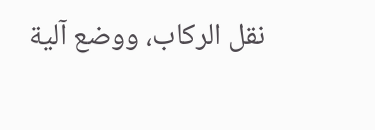نقل الركاب، ووضع آلية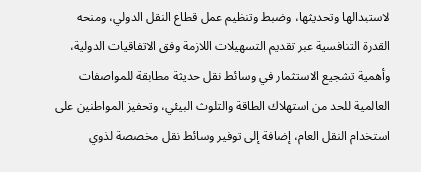لاستبدالها وتحديثها، وضبط وتنظيم عمل قطاع النقل الدولي، ومنحه القدرة التنافسية عبر تقديم التسهيلات اللازمة وفق الاتفاقيات الدولية، وأهمية تشجيع الاستثمار في وسائط نقل حديثة مطابقة للمواصفات العالمية للحد من استهلاك الطاقة والتلوث البيئي، وتحفيز المواطنين على استخدام النقل العام، إضافة إلى توفير وسائط نقل مخصصة لذوي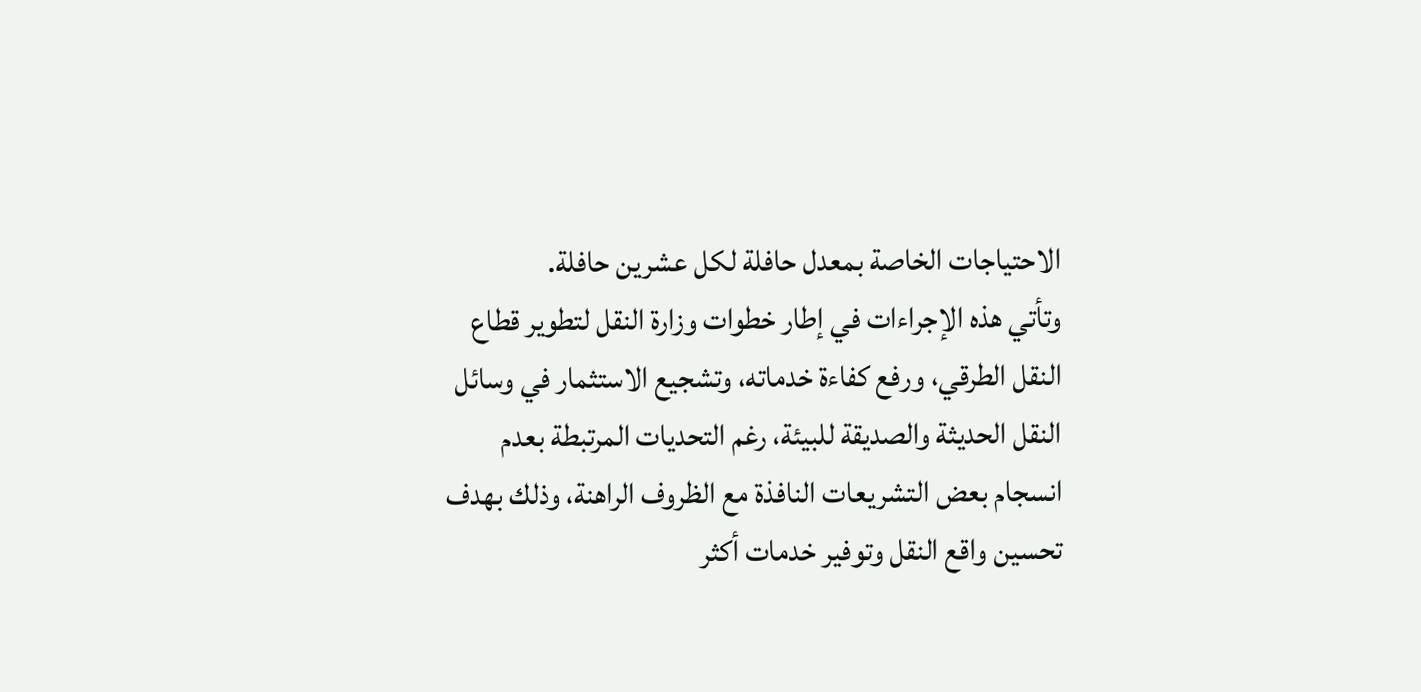الاحتياجات الخاصة بمعدل حافلة لكل عشرين حافلة.
وتأتي هذه الإجراءات في إطار خطوات وزارة النقل لتطوير قطاع النقل الطرقي، ورفع كفاءة خدماته، وتشجيع الاستثمار في وسائل النقل الحديثة والصديقة للبيئة، رغم التحديات المرتبطة بعدم انسجام بعض التشريعات النافذة مع الظروف الراهنة، وذلك بهدف تحسين واقع النقل وتوفير خدمات أكثر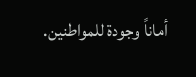أماناً وجودة للمواطنين.